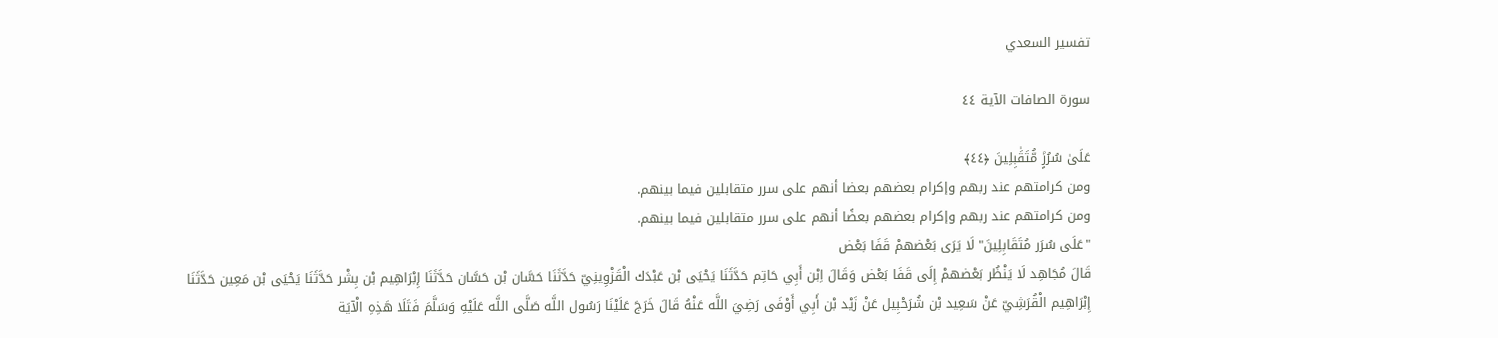تفسير السعدي

سورة الصافات الآية ٤٤

عَلَىٰ سُرُرٍۢ مُّتَقَٰبِلِينَ ﴿٤٤﴾
ومن كرامتهم عند ربهم وإكرام بعضهم بعضا أنهم على سرر متقابلين فيما بينهم.
ومن كرامتهم عند ربهم وإكرام بعضهم بعضًا أنهم على سرر متقابلين فيما بينهم.
"عَلَى سُرَر مُتَقَابِلِينَ" لَا يَرَى بَعْضهمْ قَفَا بَعْض
قَالَ مُجَاهِد لَا يَنْظُر بَعْضهمْ إِلَى قَفَا بَعْض وَقَالَ اِبْن أَبِي حَاتِم حَدَّثَنَا يَحْيَى بْن عَبْدَك الْقَزْوِينِيّ حَدَّثَنَا حَسَّان بْن حَسَّان حَدَّثَنَا إِبْرَاهِيم بْن بِشْر حَدَّثَنَا يَحْيَى بْن مَعِين حَدَّثَنَا إِبْرَاهِيم الْقُرَشِيّ عَنْ سَعِيد بْن شُرَحْبِيل عَنْ زَيْد بْن أَبِي أَوْفَى رَضِيَ اللَّه عَنْهُ قَالَ خَرَجَ عَلَيْنَا رَسُول اللَّه صَلَّى اللَّه عَلَيْهِ وَسَلَّمَ فَتَلَا هَذِهِ الْآيَة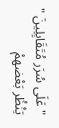" عَلَى سُرَر مُتَقَابِلِينَ " يَنْظُر بَعْضهمْ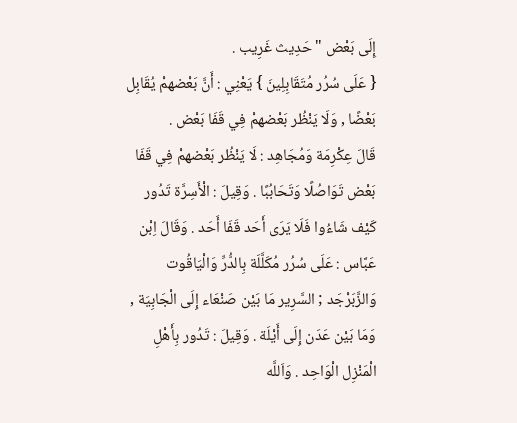إِلَى بَعْض " حَدِيث غَرِيب .
{ عَلَى سُرُر مُتَقَابِلِينَ } يَعْنِي : أَنَّ بَعْضهمْ يُقَابِل بَعْضًا , وَلَا يَنْظُر بَعْضهمْ فِي قَفَا بَعْض .
قَالَ عِكْرِمَة وَمُجَاهِد : لَا يَنْظُر بَعْضهمْ فِي قَفَا بَعْض تَوَاصُلًا وَتَحَابُبًا . وَقِيلَ : الْأَسِرَّة تَدُور كَيْف شَاءُوا فَلَا يَرَى أَحَد قَفَا أَحَد . وَقَالَ اِبْن عَبَّاس : عَلَى سُرُر مُكَلَّلَة بِالدُّرِّ وَالْيَاقُوت وَالزَّبَرْجَد ; السَّرِير مَا بَيْن صَنْعَاء إِلَى الْجَابِيَة , وَمَا بَيْن عَدَن إِلَى أَيْلَة . وَقِيلَ : تَدُور بِأَهْلِ الْمَنْزِل الْوَاحِد . وَاَللَّه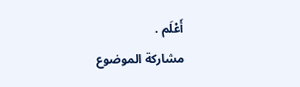أَعْلَم .
مشاركة الموضوع